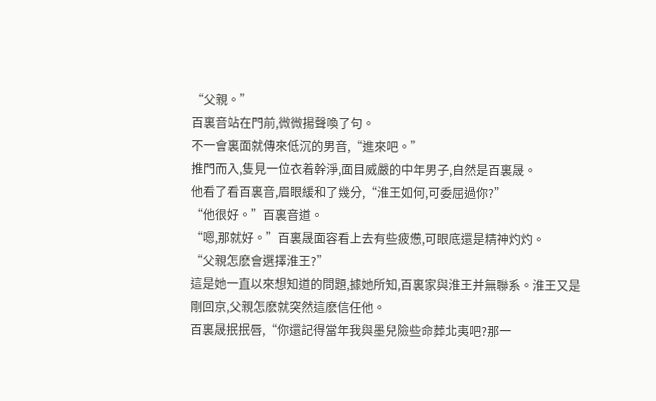“父親。”
百裏音站在門前,微微揚聲喚了句。
不一會裏面就傳來低沉的男音,“進來吧。”
推門而入,隻見一位衣着幹淨,面目威嚴的中年男子,自然是百裏晟。
他看了看百裏音,眉眼緩和了幾分,“淮王如何,可委屈過你?”
“他很好。”百裏音道。
“嗯,那就好。”百裏晟面容看上去有些疲憊,可眼底還是精神灼灼。
“父親怎麽會選擇淮王?”
這是她一直以來想知道的問題,據她所知,百裏家與淮王并無聯系。淮王又是剛回京,父親怎麽就突然這麽信任他。
百裏晟抿抿唇,“你還記得當年我與墨兒險些命葬北夷吧?那一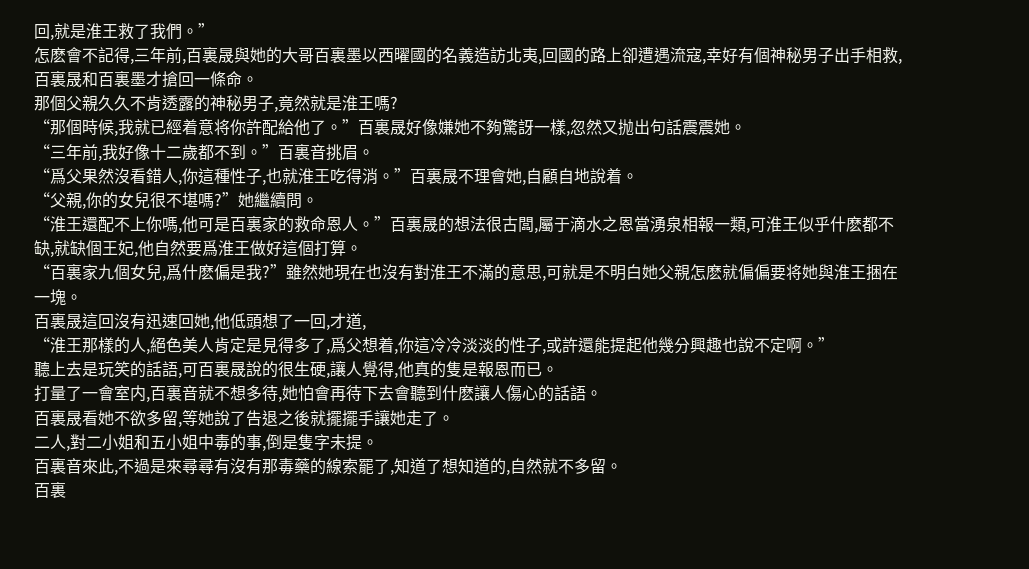回,就是淮王救了我們。”
怎麽會不記得,三年前,百裏晟與她的大哥百裏墨以西曜國的名義造訪北夷,回國的路上卻遭遇流寇,幸好有個神秘男子出手相救,百裏晟和百裏墨才搶回一條命。
那個父親久久不肯透露的神秘男子,竟然就是淮王嗎?
“那個時候,我就已經着意将你許配給他了。”百裏晟好像嫌她不夠驚訝一樣,忽然又抛出句話震震她。
“三年前,我好像十二歲都不到。”百裏音挑眉。
“爲父果然沒看錯人,你這種性子,也就淮王吃得消。”百裏晟不理會她,自顧自地說着。
“父親,你的女兒很不堪嗎?”她繼續問。
“淮王還配不上你嗎,他可是百裏家的救命恩人。”百裏晟的想法很古闆,屬于滴水之恩當湧泉相報一類,可淮王似乎什麽都不缺,就缺個王妃,他自然要爲淮王做好這個打算。
“百裏家九個女兒,爲什麽偏是我?”雖然她現在也沒有對淮王不滿的意思,可就是不明白她父親怎麽就偏偏要将她與淮王捆在一塊。
百裏晟這回沒有迅速回她,他低頭想了一回,才道,
“淮王那樣的人,絕色美人肯定是見得多了,爲父想着,你這冷冷淡淡的性子,或許還能提起他幾分興趣也說不定啊。”
聽上去是玩笑的話語,可百裏晟說的很生硬,讓人覺得,他真的隻是報恩而已。
打量了一會室内,百裏音就不想多待,她怕會再待下去會聽到什麽讓人傷心的話語。
百裏晟看她不欲多留,等她說了告退之後就擺擺手讓她走了。
二人,對二小姐和五小姐中毒的事,倒是隻字未提。
百裏音來此,不過是來尋尋有沒有那毒藥的線索罷了,知道了想知道的,自然就不多留。
百裏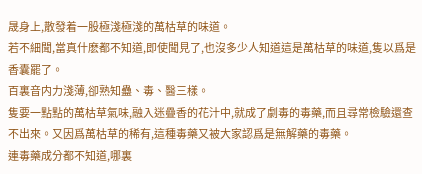晟身上,散發着一股極淺極淺的萬枯草的味道。
若不細聞,當真什麽都不知道,即使聞見了,也沒多少人知道這是萬枯草的味道,隻以爲是香囊罷了。
百裏音内力淺薄,卻熟知蠱、毒、醫三樣。
隻要一點點的萬枯草氣味,融入迷疊香的花汁中,就成了劇毒的毒藥,而且尋常檢驗還查不出來。又因爲萬枯草的稀有,這種毒藥又被大家認爲是無解藥的毒藥。
連毒藥成分都不知道,哪裏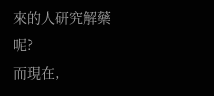來的人研究解藥呢?
而現在,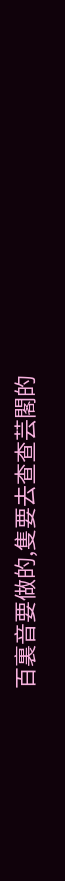百裏音要做的,隻要去查查芸閣的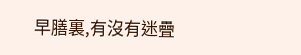早膳裏,有沒有迷疊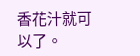香花汁就可以了。